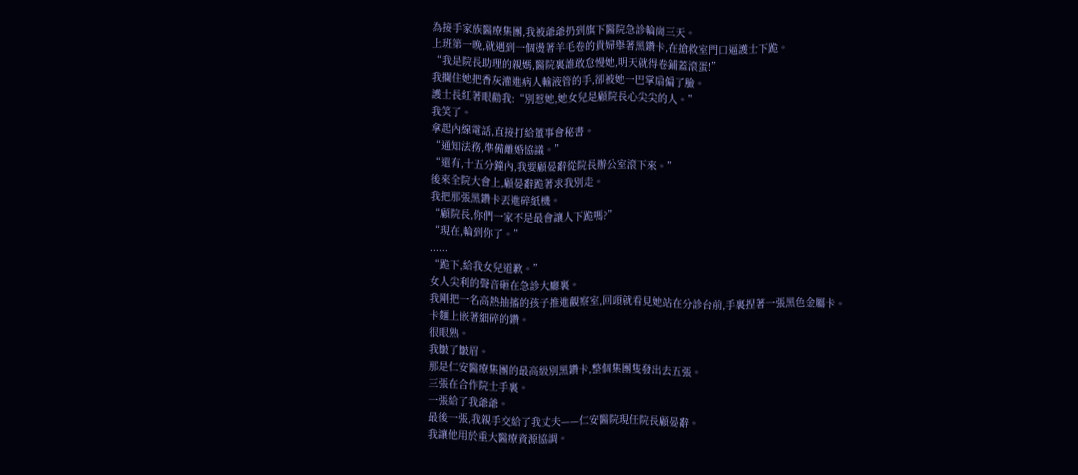為接手家族醫療集團,我被爺爺扔到旗下醫院急診輪崗三天。
上班第一晚,就遇到一個燙著羊毛卷的貴婦舉著黑鑽卡,在搶救室門口逼護士下跪。
“我是院長助理的親媽,醫院裏誰敢怠慢她,明天就得卷鋪蓋滾蛋!”
我攔住她把香灰灌進病人輸液管的手,卻被她一巴掌扇偏了臉。
護士長紅著眼勸我:“別惹她,她女兒是顧院長心尖尖的人。”
我笑了。
拿起內線電話,直接打給董事會秘書。
“通知法務,準備離婚協議。”
“還有,十五分鐘內,我要顧晏辭從院長辦公室滾下來。”
後來全院大會上,顧晏辭跪著求我別走。
我把那張黑鑽卡丟進碎紙機。
“顧院長,你們一家不是最會讓人下跪嗎?”
“現在,輪到你了。”
......
“跪下,給我女兒道歉。”
女人尖利的聲音砸在急診大廳裏。
我剛把一名高熱抽搐的孩子推進觀察室,回頭就看見她站在分診台前,手裏捏著一張黑色金屬卡。
卡麵上嵌著細碎的鑽。
很眼熟。
我皺了皺眉。
那是仁安醫療集團的最高級別黑鑽卡,整個集團隻發出去五張。
三張在合作院士手裏。
一張給了我爺爺。
最後一張,我親手交給了我丈夫——仁安醫院現任院長顧晏辭。
我讓他用於重大醫療資源協調。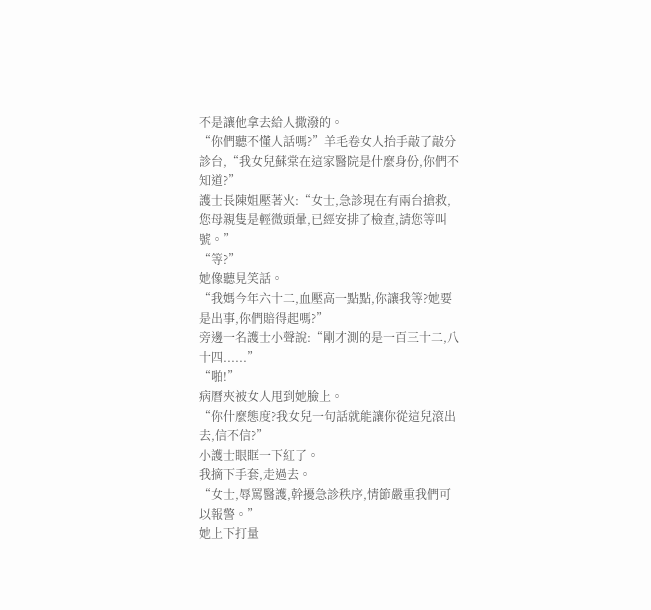不是讓他拿去給人撒潑的。
“你們聽不懂人話嗎?”羊毛卷女人抬手敲了敲分診台,“我女兒蘇棠在這家醫院是什麼身份,你們不知道?”
護士長陳姐壓著火:“女士,急診現在有兩台搶救,您母親隻是輕微頭暈,已經安排了檢查,請您等叫號。”
“等?”
她像聽見笑話。
“我媽今年六十二,血壓高一點點,你讓我等?她要是出事,你們賠得起嗎?”
旁邊一名護士小聲說:“剛才測的是一百三十二,八十四......”
“啪!”
病曆夾被女人甩到她臉上。
“你什麼態度?我女兒一句話就能讓你從這兒滾出去,信不信?”
小護士眼眶一下紅了。
我摘下手套,走過去。
“女士,辱罵醫護,幹擾急診秩序,情節嚴重我們可以報警。”
她上下打量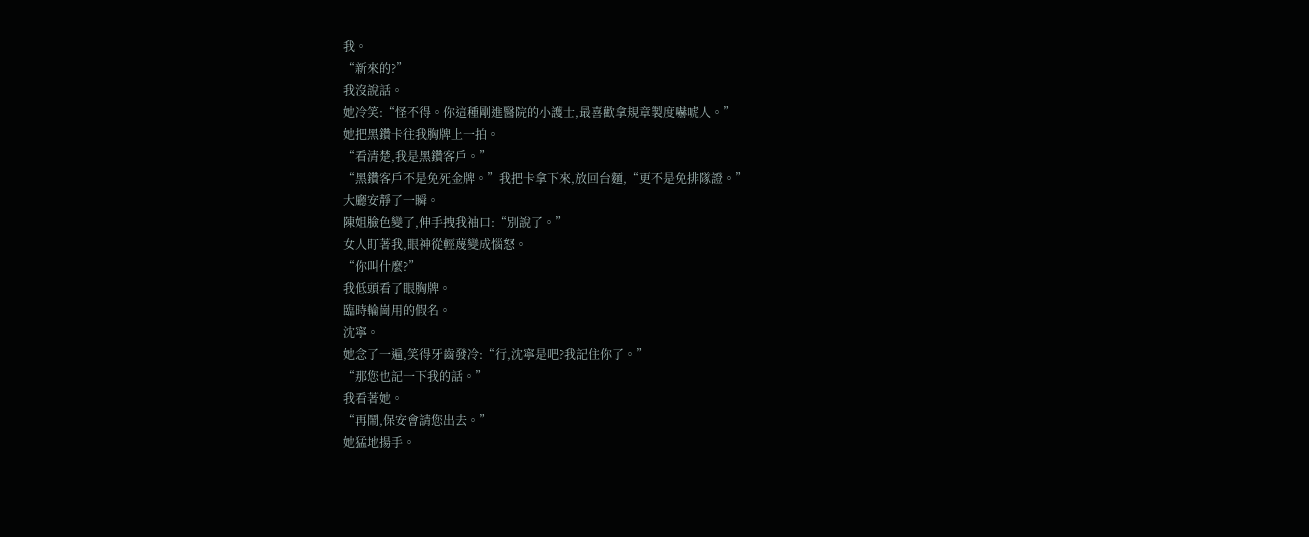我。
“新來的?”
我沒說話。
她冷笑:“怪不得。你這種剛進醫院的小護士,最喜歡拿規章製度嚇唬人。”
她把黑鑽卡往我胸牌上一拍。
“看清楚,我是黑鑽客戶。”
“黑鑽客戶不是免死金牌。”我把卡拿下來,放回台麵,“更不是免排隊證。”
大廳安靜了一瞬。
陳姐臉色變了,伸手拽我袖口:“別說了。”
女人盯著我,眼神從輕蔑變成惱怒。
“你叫什麼?”
我低頭看了眼胸牌。
臨時輪崗用的假名。
沈寧。
她念了一遍,笑得牙齒發冷:“行,沈寧是吧?我記住你了。”
“那您也記一下我的話。”
我看著她。
“再鬧,保安會請您出去。”
她猛地揚手。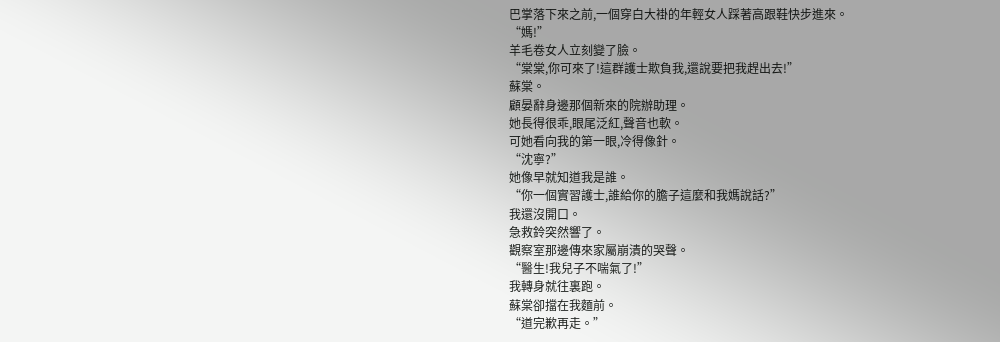巴掌落下來之前,一個穿白大褂的年輕女人踩著高跟鞋快步進來。
“媽!”
羊毛卷女人立刻變了臉。
“棠棠,你可來了!這群護士欺負我,還說要把我趕出去!”
蘇棠。
顧晏辭身邊那個新來的院辦助理。
她長得很乖,眼尾泛紅,聲音也軟。
可她看向我的第一眼,冷得像針。
“沈寧?”
她像早就知道我是誰。
“你一個實習護士,誰給你的膽子這麼和我媽說話?”
我還沒開口。
急救鈴突然響了。
觀察室那邊傳來家屬崩潰的哭聲。
“醫生!我兒子不喘氣了!”
我轉身就往裏跑。
蘇棠卻擋在我麵前。
“道完歉再走。”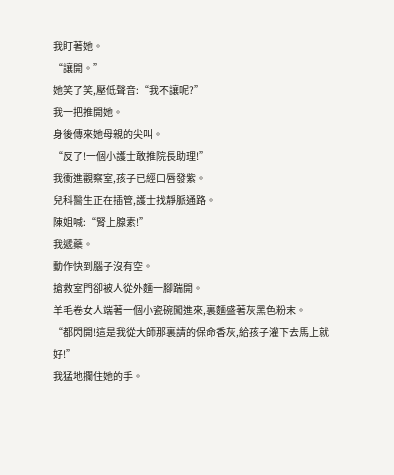我盯著她。
“讓開。”
她笑了笑,壓低聲音:“我不讓呢?”
我一把推開她。
身後傳來她母親的尖叫。
“反了!一個小護士敢推院長助理!”
我衝進觀察室,孩子已經口唇發紫。
兒科醫生正在插管,護士找靜脈通路。
陳姐喊:“腎上腺素!”
我遞藥。
動作快到腦子沒有空。
搶救室門卻被人從外麵一腳踹開。
羊毛卷女人端著一個小瓷碗闖進來,裏麵盛著灰黑色粉末。
“都閃開!這是我從大師那裏請的保命香灰,給孩子灌下去馬上就好!”
我猛地攔住她的手。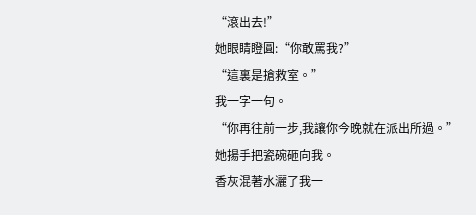“滾出去!”
她眼睛瞪圓:“你敢罵我?”
“這裏是搶救室。”
我一字一句。
“你再往前一步,我讓你今晚就在派出所過。”
她揚手把瓷碗砸向我。
香灰混著水灑了我一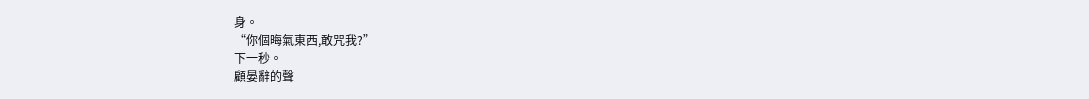身。
“你個晦氣東西,敢咒我?”
下一秒。
顧晏辭的聲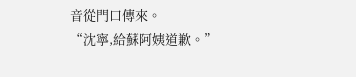音從門口傳來。
“沈寧,給蘇阿姨道歉。”